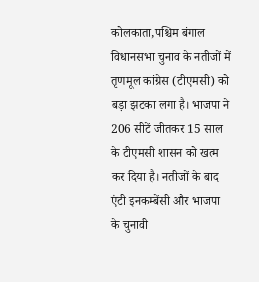कोलकाता,पश्चिम बंगाल विधानसभा चुनाव के नतीजों में तृणमूल कांग्रेस (टीएमसी) को बड़ा झटका लगा है। भाजपा ने 206 सीटें जीतकर 15 साल के टीएमसी शासन को खत्म कर दिया है। नतीजों के बाद एंटी इनकम्बेंसी और भाजपा के चुनावी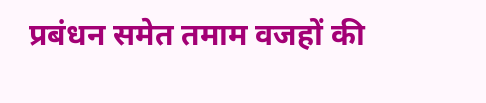प्रबंधन समेत तमाम वजहों की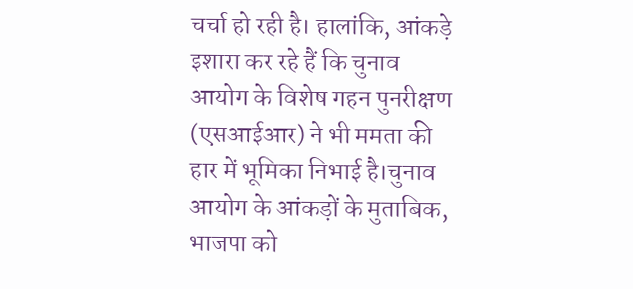चर्चा हो रही है। हालांकि, आंकड़े इशारा कर रहे हैं कि चुनाव आयोग के विशेष गहन पुनरीक्षण (एसआईआर) ने भी ममता की हार में भूमिका निभाई है।चुनाव आयोग के आंकड़ों के मुताबिक, भाजपा को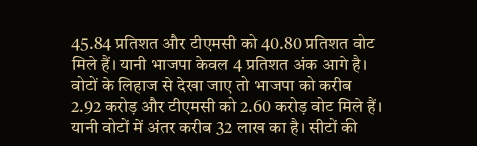45.84 प्रतिशत और टीएमसी को 40.80 प्रतिशत वोट मिले हैं। यानी भाजपा केवल 4 प्रतिशत अंक आगे है। वोटों के लिहाज से देखा जाए तो भाजपा को करीब 2.92 करोड़ और टीएमसी को 2.60 करोड़ वोट मिले हैं। यानी वोटों में अंतर करीब 32 लाख का है। सीटों की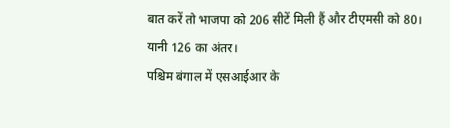बात करें तो भाजपा को 206 सीटें मिली हैं और टीएमसी को 80। यानी 126 का अंतर।
पश्चिम बंगाल में एसआईआर के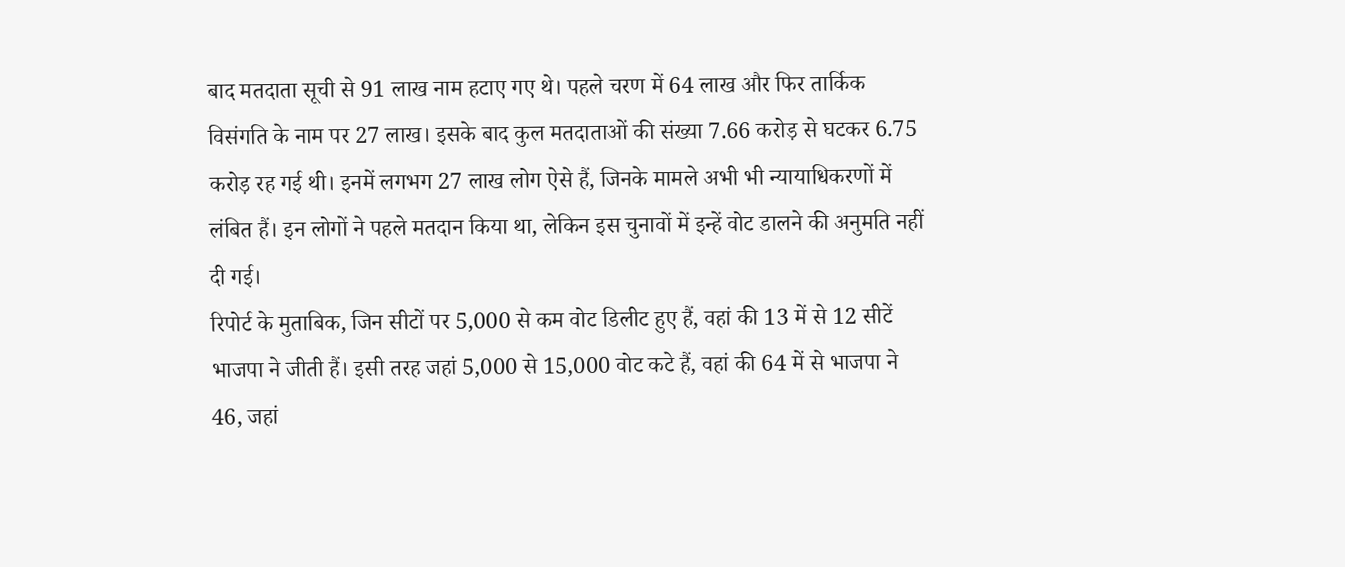बाद मतदाता सूची से 91 लाख नाम हटाए गए थे। पहले चरण में 64 लाख और फिर तार्किक विसंगति के नाम पर 27 लाख। इसके बाद कुल मतदाताओं की संख्या 7.66 करोड़ से घटकर 6.75 करोड़ रह गई थी। इनमें लगभग 27 लाख लोग ऐसे हैं, जिनके मामले अभी भी न्यायाधिकरणों में लंबित हैं। इन लोगों ने पहले मतदान किया था, लेकिन इस चुनावों में इन्हें वोट डालने की अनुमति नहीं दी गई।
रिपोर्ट के मुताबिक, जिन सीटों पर 5,000 से कम वोट डिलीट हुए हैं, वहां की 13 में से 12 सीटें भाजपा ने जीती हैं। इसी तरह जहां 5,000 से 15,000 वोट कटे हैं, वहां की 64 में से भाजपा ने 46, जहां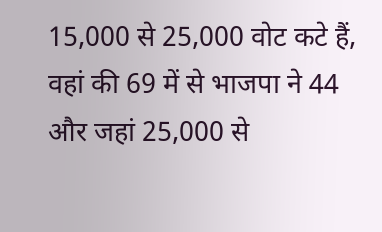15,000 से 25,000 वोट कटे हैं, वहां की 69 में से भाजपा ने 44 और जहां 25,000 से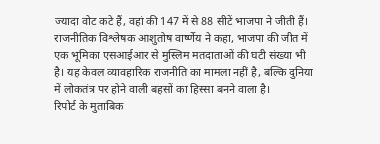ज्यादा वोट कटे हैं, वहां की 147 में से 88 सीटें भाजपा ने जीती हैं।
राजनीतिक विश्लेषक आशुतोष वार्ष्णेय ने कहा, भाजपा की जीत में एक भूमिका एसआईआर से मुस्लिम मतदाताओं की घटी संख्या भी है। यह केवल व्यावहारिक राजनीति का मामला नहीं है, बल्कि दुनिया में लोकतंत्र पर होने वाली बहसों का हिस्सा बनने वाला है।
रिपोर्ट के मुताबिक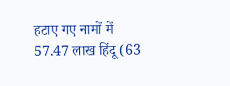हटाए गए नामों में 57.47 लाख हिंदू (63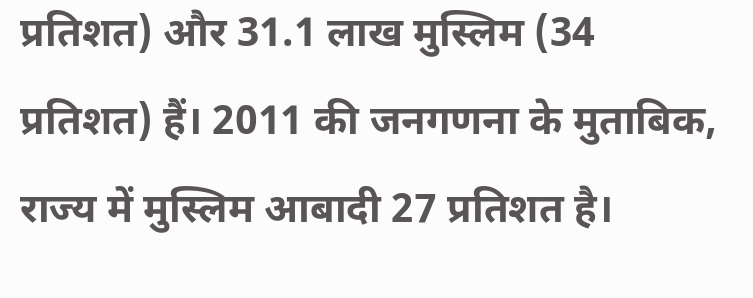प्रतिशत) और 31.1 लाख मुस्लिम (34 प्रतिशत) हैं। 2011 की जनगणना के मुताबिक, राज्य में मुस्लिम आबादी 27 प्रतिशत है।